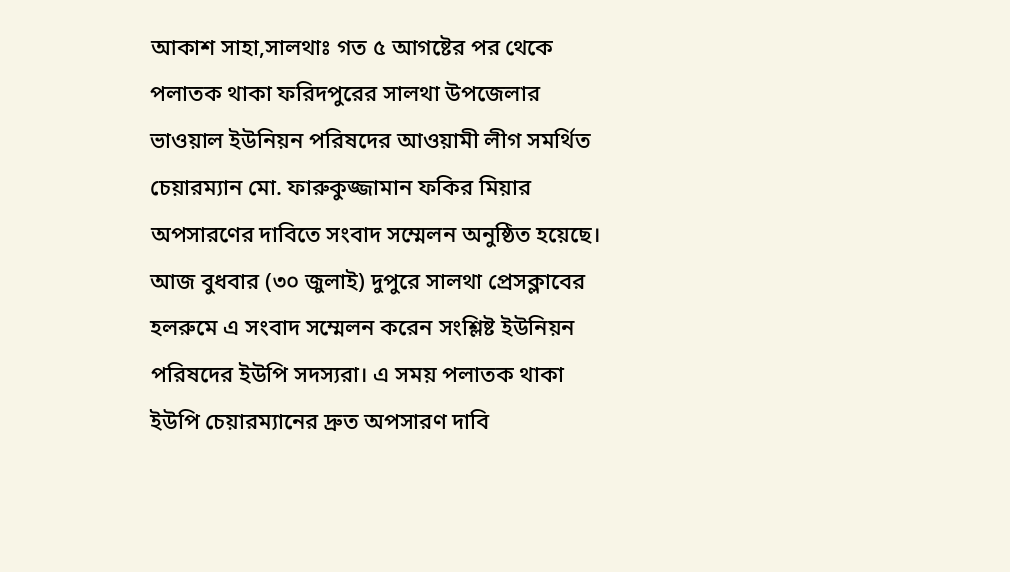আকাশ সাহা,সালথাঃ গত ৫ আগষ্টের পর থেকে পলাতক থাকা ফরিদপুরের সালথা উপজেলার ভাওয়াল ইউনিয়ন পরিষদের আওয়ামী লীগ সমর্থিত চেয়ারম্যান মো. ফারুকুজ্জামান ফকির মিয়ার অপসারণের দাবিতে সংবাদ সম্মেলন অনুষ্ঠিত হয়েছে।
আজ বুধবার (৩০ জুলাই) দুপুরে সালথা প্রেসক্লাবের হলরুমে এ সংবাদ সম্মেলন করেন সংশ্লিষ্ট ইউনিয়ন পরিষদের ইউপি সদস্যরা। এ সময় পলাতক থাকা ইউপি চেয়ারম্যানের দ্রুত অপসারণ দাবি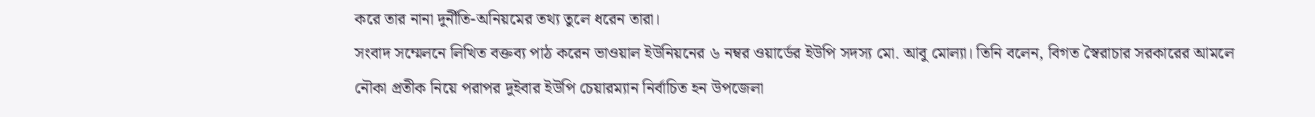করে তার নানা দুর্নীতি-অনিয়মের তথ্য তুলে ধরেন তারা।
সংবাদ সম্মেলনে লিখিত বক্তব্য পাঠ করেন ভাওয়াল ইউনিয়নের ৬ নম্বর ওয়ার্ডের ইউপি সদস্য মো. আবু মোল্যা। তিনি বলেন, বিগত স্বৈরাচার সরকারের আমলে নৌকা প্রতীক নিয়ে পরাপর দুইবার ইউপি চেয়ারম্যান নির্বাচিত হন উপজেলা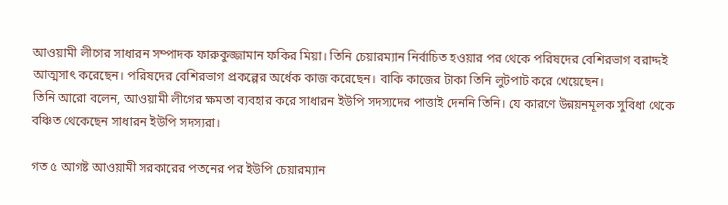আওয়ামী লীগের সাধারন সম্পাদক ফারুকুজ্জামান ফকির মিয়া। তিনি চেয়ারম্যান নির্বাচিত হওয়ার পর থেকে পরিষদের বেশিরভাগ বরাদ্দই আত্মসাৎ করেছেন। পরিষদের বেশিরভাগ প্রকল্পের অর্ধেক কাজ করেছেন। বাকি কাজের টাকা তিনি লুটপাট করে খেয়েছেন।
তিনি আরো বলেন, আওয়ামী লীগের ক্ষমতা ব্যবহার করে সাধারন ইউপি সদস্যদের পাত্তাই দেননি তিনি। যে কারণে উন্নয়নমূলক সুবিধা থেকে বঞ্চিত থেকেছেন সাধারন ইউপি সদস্যরা।

গত ৫ আগষ্ট আওয়ামী সরকারের পতনের পর ইউপি চেয়ারম্যান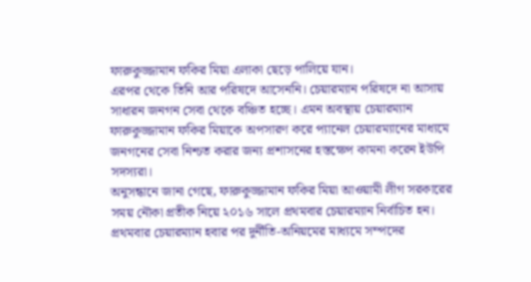ফারুকুজ্জামান ফকির মিয়া এলাকা ছেড়ে পালিয়ে যান।
এরপর থেকে তিনি আর পরিষদে আসেননি। চেয়ারম্যান পরিষদে না আসায় সাধারন জনগন সেবা থেকে বঞ্চিত হচ্ছে। এমন অবস্থায় চেয়ারম্যান ফারুকুজ্জামান ফকির মিয়াকে অপসারণ করে প্যানেল চেয়ারম্যানের মাধ্যমে জনগনের সেবা নিশ্চত করার জন্য প্রশাসনের হস্তক্ষেপ কামনা করেন ইউপি সদস্যরা।
অনুসন্ধানে জানা গেছে, ফারুকুজ্জামান ফকির মিয়া আওয়ামী লীগ সরকারের সময় নৌকা প্রতীক নিয়ে ২০১৬ সালে প্রথমবার চেয়ারম্যান নির্বাচিত হন। প্রথমবার চেয়ারম্যান হবার পর দুর্নীতি-অনিয়মের মাধ্যমে সম্পদের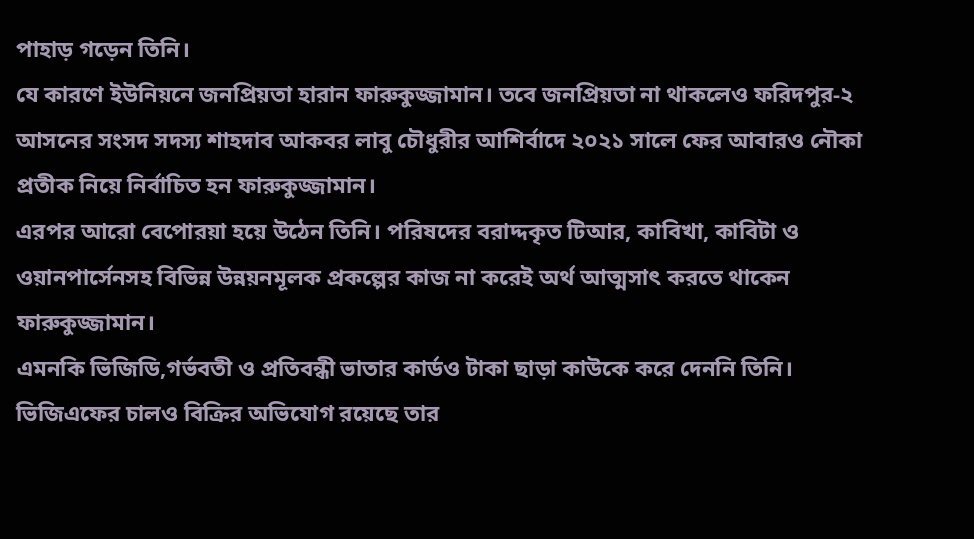পাহাড় গড়েন তিনি।
যে কারণে ইউনিয়নে জনপ্রিয়তা হারান ফারুকুজ্জামান। তবে জনপ্রিয়তা না থাকলেও ফরিদপুর-২ আসনের সংসদ সদস্য শাহদাব আকবর লাবু চৌধুরীর আশির্বাদে ২০২১ সালে ফের আবারও নৌকা প্রতীক নিয়ে নির্বাচিত হন ফারুকুজ্জামান।
এরপর আরো বেপোরয়া হয়ে উঠেন তিনি। পরিষদের বরাদ্দকৃত টিআর, কাবিখা, কাবিটা ও ওয়ানপার্সেনসহ বিভিন্ন উন্নয়নমূলক প্রকল্পের কাজ না করেই অর্থ আত্মসাৎ করতে থাকেন ফারুকুজ্জামান।
এমনকি ভিজিডি,গর্ভবতী ও প্রতিবন্ধী ভাতার কার্ডও টাকা ছাড়া কাউকে করে দেননি তিনি। ভিজিএফের চালও বিক্রির অভিযোগ রয়েছে তার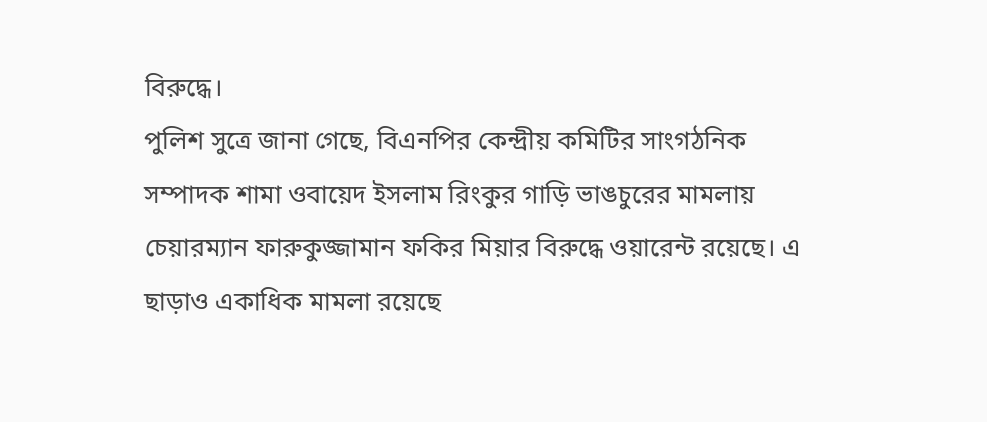বিরুদ্ধে।
পুলিশ সুত্রে জানা গেছে, বিএনপির কেন্দ্রীয় কমিটির সাংগঠনিক সম্পাদক শামা ওবায়েদ ইসলাম রিংকুর গাড়ি ভাঙচুরের মামলায় চেয়ারম্যান ফারুকুজ্জামান ফকির মিয়ার বিরুদ্ধে ওয়ারেন্ট রয়েছে। এ ছাড়াও একাধিক মামলা রয়েছে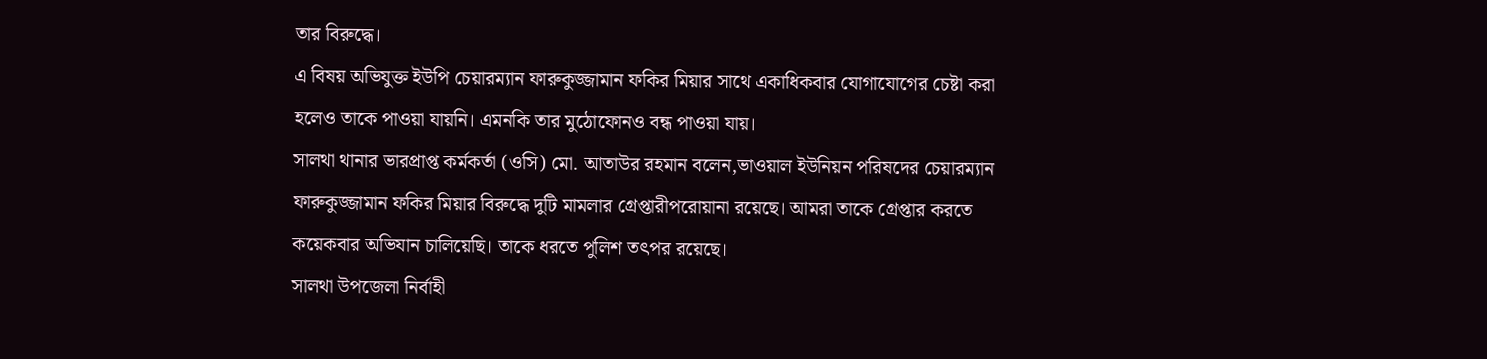তার বিরুদ্ধে।
এ বিষয় অভিযুক্ত ইউপি চেয়ারম্যান ফারুকুজ্জামান ফকির মিয়ার সাথে একাধিকবার যোগাযোগের চেষ্টা করা হলেও তাকে পাওয়া যায়নি। এমনকি তার মুঠোফোনও বন্ধ পাওয়া যায়।
সালথা থানার ভারপ্রাপ্ত কর্মকর্তা (ওসি) মো. আতাউর রহমান বলেন,ভাওয়াল ইউনিয়ন পরিষদের চেয়ারম্যান ফারুকুজ্জামান ফকির মিয়ার বিরুদ্ধে দুটি মামলার গ্রেপ্তারীপরোয়ানা রয়েছে। আমরা তাকে গ্রেপ্তার করতে কয়েকবার অভিযান চালিয়েছি। তাকে ধরতে পুলিশ তৎপর রয়েছে।
সালথা উপজেলা নির্বাহী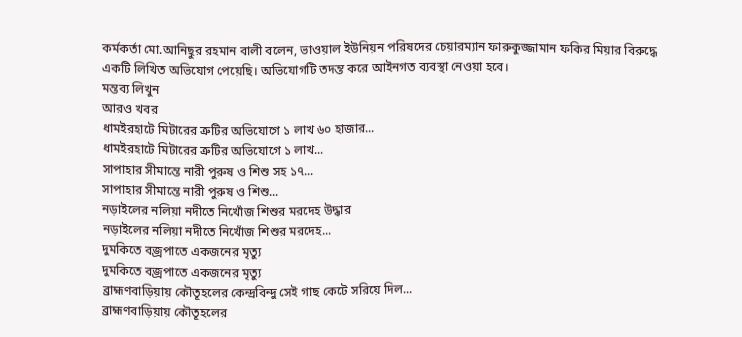কর্মকর্তা মো.আনিছুর রহমান বালী বলেন, ভাওয়াল ইউনিয়ন পরিষদের চেয়ারম্যান ফারুকুজ্জামান ফকির মিয়ার বিরুদ্ধে একটি লিখিত অভিযোগ পেয়েছি। অভিযোগটি তদন্ত করে আইনগত ব্যবস্থা নেওয়া হবে।
মন্তব্য লিখুন
আরও খবর
ধামইরহাটে মিটারের ত্রুটির অভিযোগে ১ লাখ ৬০ হাজার...
ধামইরহাটে মিটারের ত্রুটির অভিযোগে ১ লাখ...
সাপাহার সীমান্তে নারী পুরুষ ও শিশু সহ ১৭...
সাপাহার সীমান্তে নারী পুরুষ ও শিশু...
নড়াইলের নলিয়া নদীতে নিখোঁজ শিশুর মরদেহ উদ্ধার
নড়াইলের নলিয়া নদীতে নিখোঁজ শিশুর মরদেহ...
দুমকিতে বজ্রপাতে একজনের মৃত্যু
দুমকিতে বজ্রপাতে একজনের মৃত্যু
ব্রাহ্মণবাড়িয়ায় কৌতূহলের কেন্দ্রবিন্দু সেই গাছ কেটে সরিয়ে দিল...
ব্রাহ্মণবাড়িয়ায় কৌতূহলের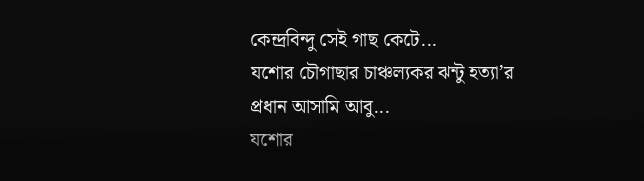কেন্দ্রবিন্দু সেই গাছ কেটে...
যশোর চৌগাছার চাঞ্চল্যকর ঝন্টু হত্যা’র প্রধান আসামি আবু...
যশোর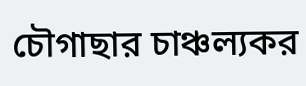চৌগাছার চাঞ্চল্যকর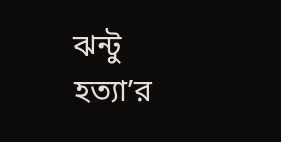ঝন্টু হত্যা’র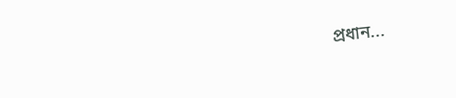প্রধান...